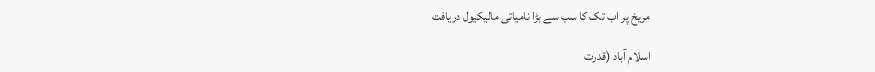مریخ پر اب تک کا سب سے بڑا نامیاتی مالیکیول دریافت

اسلام آباد (قدرت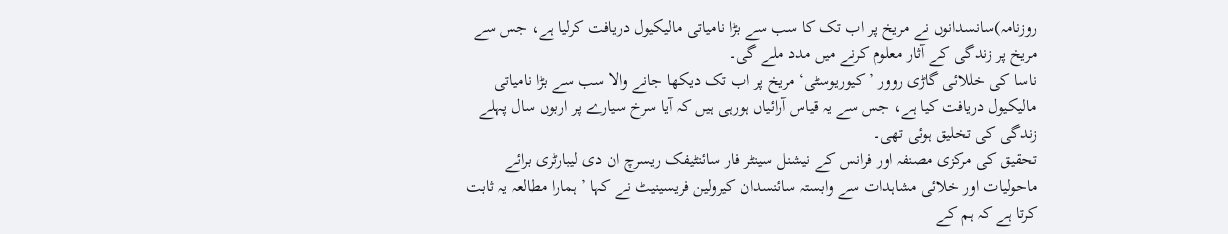روزنامہ)سانسدانوں نے مریخ پر اب تک کا سب سے بڑا نامیاتی مالیکیول دریافت کرلیا ہے، جس سے مریخ پر زندگی کے آثار معلوم کرنے میں مدد ملے گی۔
ناسا کی خللائی گاڑی روور ’کیوریوسٹی‘ مریخ پر اب تک دیکھا جانے والا سب سے بڑا نامیاتی مالیکیول دریافت کیا ہے، جس سے یہ قیاس آرائیاں ہورہی ہیں کہ آیا سرخ سیارے پر اربوں سال پہلے زندگی کی تخلیق ہوئی تھی۔
تحقیق کی مرکزی مصنفہ اور فرانس کے نیشنل سینٹر فار سائنٹیفک ریسرچ ان دی لیبارٹری برائے ماحولیات اور خلائی مشاہدات سے وابستہ سائنسدان کیرولین فریسینیٹ نے کہا ’ ہمارا مطالعہ یہ ثابت کرتا ہے کہ ہم کے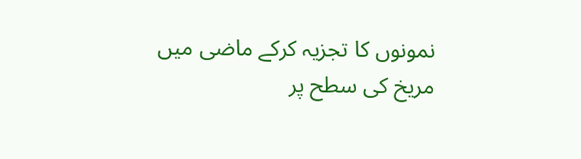نمونوں کا تجزیہ کرکے ماضی میں مریخ کی سطح پر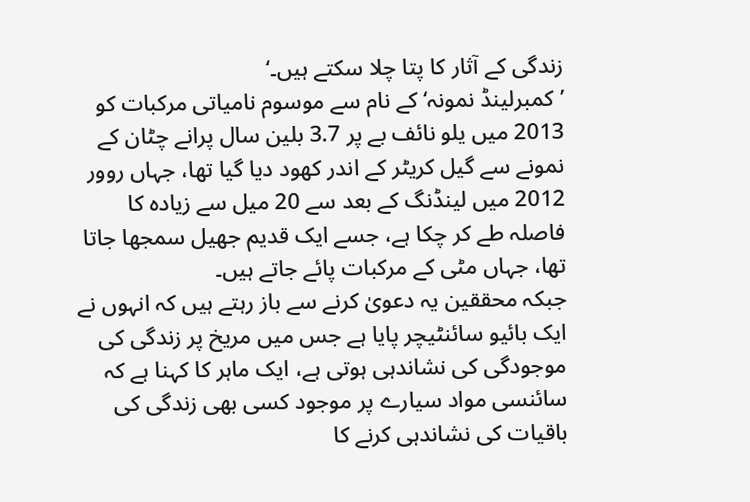زندگی کے آثار کا پتا چلا سکتے ہیں۔‘
’کمبرلینڈ نمونہ‘ کے نام سے موسوم نامیاتی مرکبات کو 2013 میں یلو نائف بے پر 3.7 بلین سال پرانے چٹان کے نمونے سے گیل کریٹر کے اندر کھود دیا گیا تھا، جہاں روور 2012 میں لینڈنگ کے بعد سے 20 میل سے زیادہ کا فاصلہ طے کر چکا ہے، جسے ایک قدیم جھیل سمجھا جاتا تھا، جہاں مٹی کے مرکبات پائے جاتے ہیں۔
جبکہ محققین یہ دعویٰ کرنے سے باز رہتے ہیں کہ انہوں نے ایک بائیو سائنٹیچر پایا ہے جس میں مریخ پر زندگی کی موجودگی کی نشاندہی ہوتی ہے، ایک ماہر کا کہنا ہے کہ سائنسی مواد سیارے پر موجود کسی بھی زندگی کی باقیات کی نشاندہی کرنے کا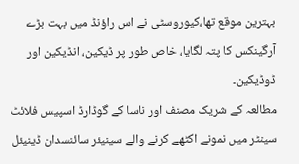بہترین موقع تھا،کیوروسٹی نے اس راؤنڈ میں بہت بڑے آرگینکس کا پتہ لگایا، خاص طور پر ڈیکین، انڈیکین اور ڈوڈیکین۔
مطالعہ کے شریک مصنف اور ناسا کے گوڈارڈ اسپیس فلائٹ سینٹر میں نمونے اکٹھے کرنے والے سینیئر سائنسدان ڈینیئل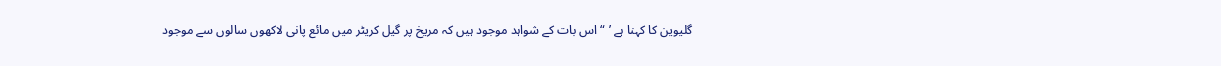گلیوین کا کہنا ہے ’ “اس بات کے شواہد موجود ہیں کہ مریخ پر گیل کریٹر میں مائع پانی لاکھوں سالوں سے موجود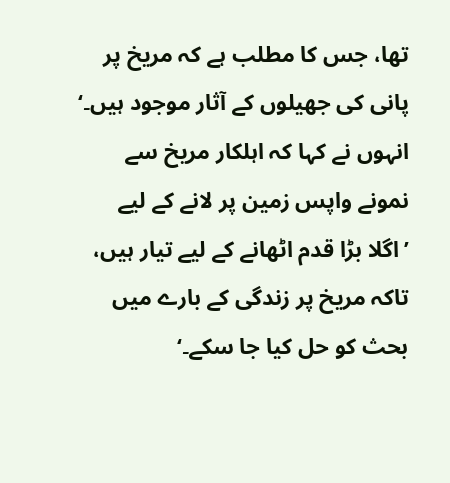تھا، جس کا مطلب ہے کہ مریخ پر پانی کی جھیلوں کے آثار موجود ہیں۔‘
انہوں نے کہا کہ اہلکار مریخ سے نمونے واپس زمین پر لانے کے لیے ’اگلا بڑا قدم اٹھانے کے لیے تیار ہیں، تاکہ مریخ پر زندگی کے بارے میں بحث کو حل کیا جا سکے۔‘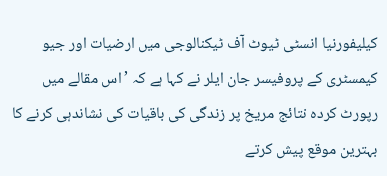کیلیفورنیا انسٹی ٹیوٹ آف ٹیکنالوجی میں ارضیات اور جیو کیمسٹری کے پروفیسر جان ایلر نے کہا ہے کہ ’اس مقالے میں رپورٹ کردہ نتائج مریخ پر زندگی کی باقیات کی نشاندہی کرنے کا بہترین موقع پیش کرتے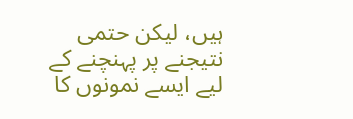ہیں، لیکن حتمی نتیجنے پر پہنچنے کے لیے ایسے نمونوں کا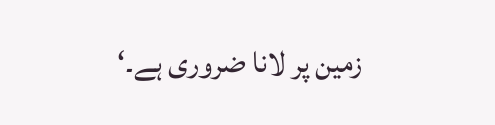زمین پر لانا ضروری ہے۔‘